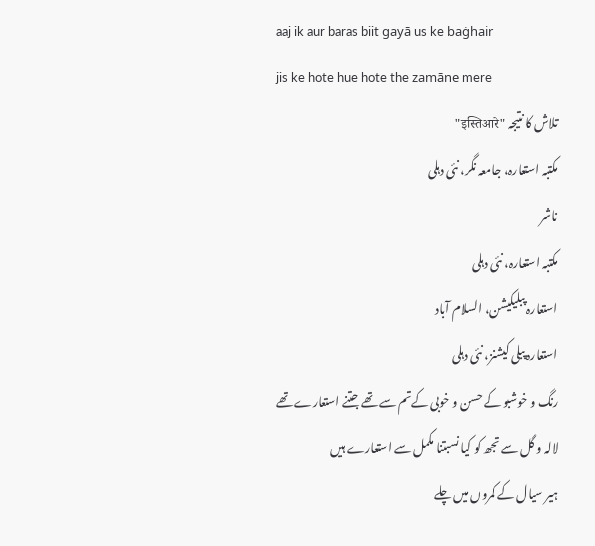aaj ik aur baras biit gayā us ke baġhair
jis ke hote hue hote the zamāne mere
تلاش کا نتیجہ "इस्तिआरे"
مکتبہ استعارہ، جامعہ نگر، نئی دہلی
ناشر
مکتبہ استعارہ، نئی دہلی
استعارہ پبلیکیشن، السلام آباد
استعارہ پبلی کیشنز، نئی دہلی
رنگ و خوشبو کے حسن و خوبی کےتم سے تھے جتنے استعارے تھے
لالہ و گل سے تجھ کو کیا نسبتنا مکمل سے استعارے ہیں
ہیر سیال کے کمروں میں چلے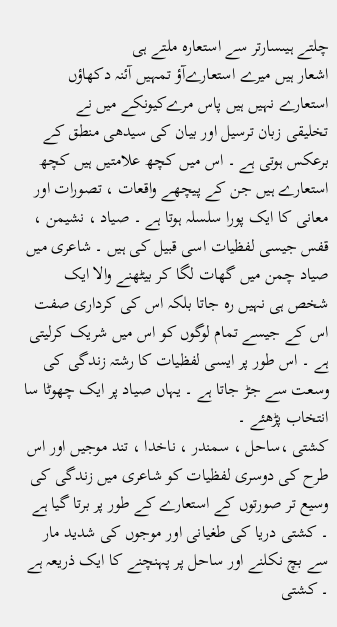چلتے ہیںسارتر سے استعارہ ملتے ہی
اشعار ہیں میرے استعارےآؤ تمہیں آئنہ دکھاؤں
استعارے نہیں ہیں پاس مرےکیونکے میں نے
تخلیقی زبان ترسیل اور بیان کی سیدھی منطق کے برعکس ہوتی ہے ۔ اس میں کچھ علامتیں ہیں کچھ استعارے ہیں جن کے پیچھے واقعات ، تصورات اور معانی کا ایک پورا سلسلہ ہوتا ہے ۔ صیاد ، نشیمن ، قفس جیسی لفظیات اسی قبیل کی ہیں ۔ شاعری میں صیاد چمن میں گھات لگا کر بیٹھنے والا ایک شخص ہی نہیں رہ جاتا بلکہ اس کی کرداری صفت اس کے جیسے تمام لوگوں کو اس میں شریک کرلیتی ہے ۔ اس طور پر ایسی لفظیات کا رشتہ زندگی کی وسعت سے جڑ جاتا ہے ۔ یہاں صیاد پر ایک چھوٹا سا انتخاب پڑھئے ۔
کشتی ،ساحل ، سمندر ، ناخدا ، تند موجیں اور اس طرح کی دوسری لفظیات کو شاعری میں زندگی کی وسیع تر صورتوں کے استعارے کے طور پر برتا گیا ہے ۔ کشتی دریا کی طغیانی اور موجوں کی شدید مار سے بچ نکلنے اور ساحل پر پہنچنے کا ایک ذریعہ ہے ۔ کشتی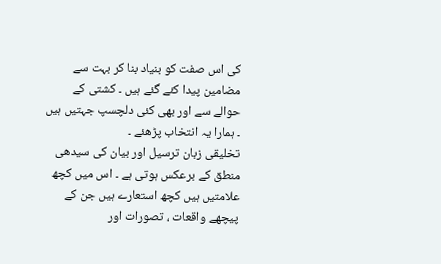کی اس صفت کو بنیاد بنا کر بہت سے مضامین پیدا کئے گئے ہیں ۔ کشتی کے حوالے سے اور بھی کئی دلچسپ جہتیں ہیں ۔ ہمارا یہ انتخاب پڑھئے ۔
تخلیقی زبان ترسیل اور بیان کی سیدھی منطق کے برعکس ہوتی ہے ۔ اس میں کچھ علامتیں ہیں کچھ استعارے ہیں جن کے پیچھے واقعات ، تصورات اور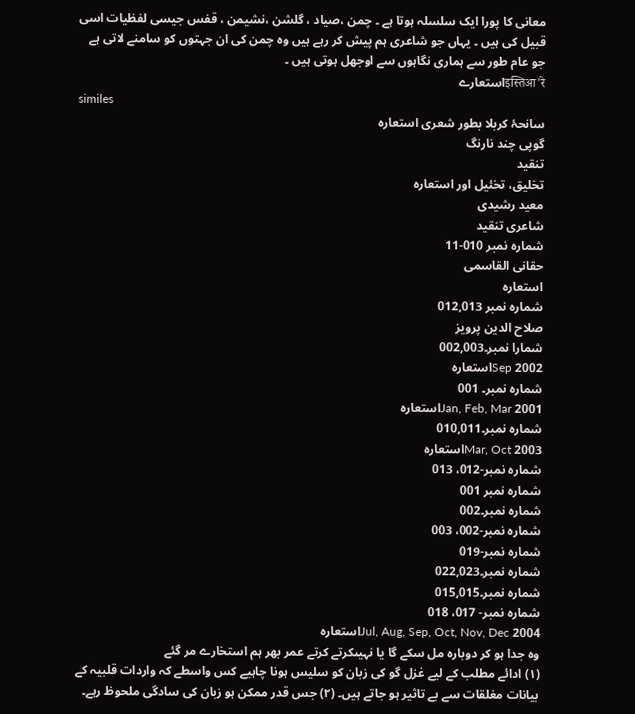معانی کا پورا ایک سلسلہ ہوتا ہے ۔ چمن ،صیاد ، گلشن ،نشیمن ، قفس جیسی لفظیات اسی قبیل کی ہیں ۔ یہاں جو شاعری ہم پیش کر رہے ہیں وہ چمن کی ان جہتوں کو سامنے لاتی ہے جو عام طور سے ہماری نگاہوں سے اوجھل ہوتی ہیں ۔
इस्तिआ'रेاستعارے
similes
سانحۂ کربلا بطور شعری استعارہ
گوپی چند نارنگ
تنقید
تخلیق، تخئیل اور استعارہ
معید رشیدی
شاعری تنقید
شمارہ نمبر 010-11
حقانی القاسمی
استعارہ
شمارہ نمبر 012,013
صلاح الدین پرویز
شمارا نمبر۔002,003
Sep 2002استعارہ
شمارہ نمبر۔ 001
Jan, Feb, Mar 2001استعارہ
شمارہ نمبر۔010,011
Mar, Oct 2003استعارہ
شمارہ نمبر-012، 013
شمارہ نمبر 001
شمارہ نمبر۔002
شمارہ نمبر-002، 003
شمارہ نمبر-019
شمارہ نمبر۔022,023
شمارہ نمبر۔015,015
شمارہ نمبر- 017، 018
Jul, Aug, Sep, Oct, Nov, Dec 2004استعارہ
وہ جدا ہو کر دوبارہ مل سکے گا یا نہیںکرتے کرتے عمر بھر ہم استخارے مر گئے
(۱) ادائے مطلب کے لیے غزل گو کی زبان کو سلیس ہونا چاہیے کس واسطے کہ واردات قلبیہ کے بیانات مغلقات سے بے تاثیر ہو جاتے ہیں۔ (۲) جس قدر ممکن ہو زبان کی سادگی ملحوظ رہے۔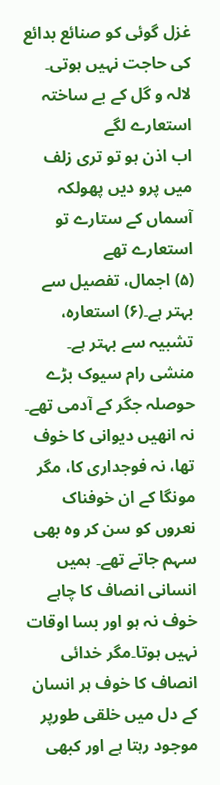غزل گوئی کو صنائع بدائع کی حاجت نہیں ہوتی۔
لالہ و گل کے بے ساختہ استعارے لگے
اب اذن ہو تو تری زلف میں پرو دیں پھولکہ آسماں کے ستارے تو استعارے تھے
(۵) اجمال، تفصیل سے بہتر ہے۔(۶) استعارہ، تشبیہ سے بہتر ہے۔
منشی رام سیوک بڑے حوصلہ جگر کے آدمی تھے۔ نہ انھیں دیوانی کا خوف تھا، نہ فوجداری کا، مگر مونگا کے ان خوفناک نعروں کو سن کر وہ بھی سہم جاتے تھے۔ ہمیں انسانی انصاف کا چاہے خوف نہ ہو اور بسا اوقات نہیں ہوتا۔مگر خدائی انصاف کا خوف ہر انسان کے دل میں خلقی طورپر موجود رہتا ہے اور کبھی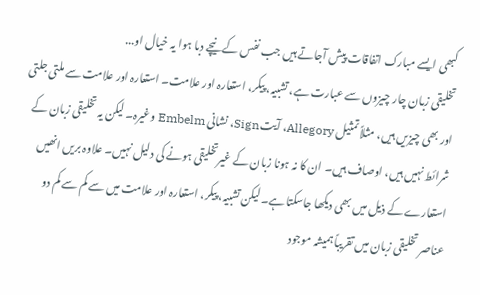کبھی ایسے مبارک اتفاقات پیش آجاتے ہیں جب نفس کے نیچے دبا ہوا یہ خیال او...
تخلیقی زبان چار چیزوں سے عبارت ہے، تشبیہ، پیکر، استعارہ اور علامت۔ استعارہ اور علامت سے ملتی جلتی اور بھی چیزیں ہیں، مثلاً تمثیل Allegory، آیتSign، نشانی Embelm وغیرہ۔ لیکن یہ تخلیقی زبان کے شرائط نہیں ہیں، اوصاف ہیں۔ ان کا نہ ہونا زبان کے غیرتخلیقی ہونے کی دلیل نہیں۔ علاوہ بریں انھیں استعارے کے ذیل میں بھی دیکھا جاسکتا ہے۔لیکن تشبیہ، پیکر، استعارہ اور علامت میں سے کم سے کم دو عناصر تخلیقی زبان میں تقریباً ہمیشہ موجود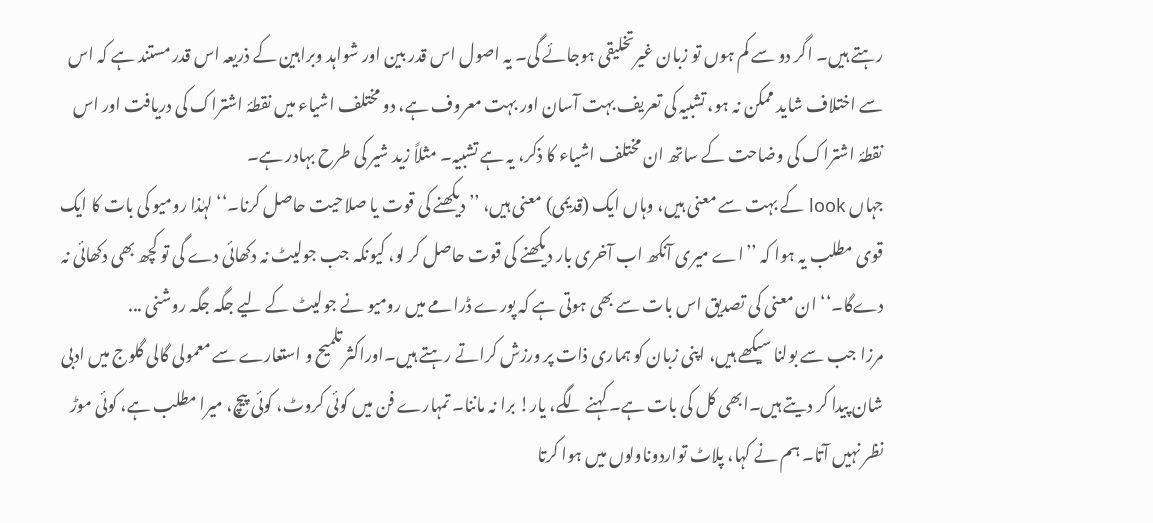رہتے ہیں۔ اگر دو سے کم ہوں تو زبان غیرتخلیقی ہوجائے گی۔ یہ اصول اس قدر بین اور شواہد وبراہین کے ذریعہ اس قدر مستند ہے کہ اس سے اختلاف شاید ممکن نہ ہو، تشبیہ کی تعریف بہت آسان اور بہت معروف ہے، دو مختلف اشیاء میں نقطۂ اشتراک کی دریافت اور اس نقطۂ اشتراک کی وضاحت کے ساتھ ان مختلف اشیاء کا ذکر، یہ ہے تشبیہ۔ مثلاً زید شیر کی طرح بہادر ہے۔
جہاں look کے بہت سے معنی ہیں، وہاں ایک (قدیمی) معنی ہیں، ’’دیکھنے کی قوت یا صلاحیت حاصل کرنا۔‘‘ لہٰذا رومیو کی بات کا ایک قوی مطلب یہ ہوا کہ ’’اے میری آنکھ اب آخری بار دیکھنے کی قوت حاصل کر لو، کیونکہ جب جولیٹ نہ دکھائی دے گی تو کچھ بھی دکھائی نہ دےگا۔‘‘ ان معنی کی تصدیق اس بات سے بھی ہوتی ہے کہ پورے ڈرامے میں رومیو نے جولیٹ کے لیے جگہ جگہ روشنی ...
مرزا جب سے بولنا سیکھے ہیں، اپنی زبان کو ہماری ذات پر ورزش کراتے رہتے ہیں۔اوراکثر تلمیح و استعارے سے معمولی گالی گلوج میں ادبی شان پیدا کر دیتے ہیں۔ابھی کل کی بات ہے۔ کہنے لگے، یار! برا نہ ماننا۔ تمہارے فن میں کوئی کروٹ، کوئی پیچ، میرا مطلب ہے، کوئی موڑ نظر نہیں آتا۔ ہم نے کہا، پلاٹ تواردوناولوں میں ہوا کرتا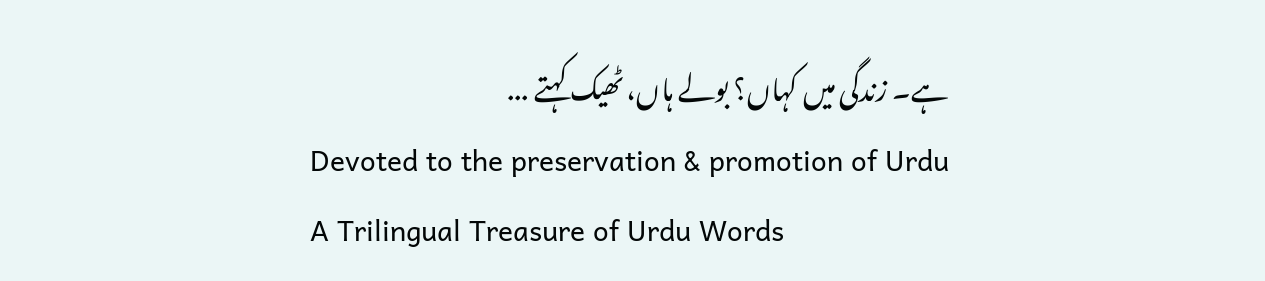ہے۔ زندگی میں کہاں؟ بولے ہاں، ٹھیک کہتے ...
Devoted to the preservation & promotion of Urdu
A Trilingual Treasure of Urdu Words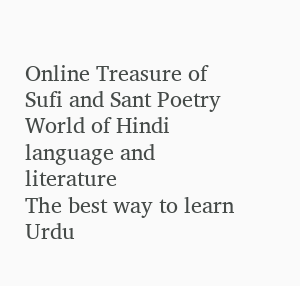Online Treasure of Sufi and Sant Poetry
World of Hindi language and literature
The best way to learn Urdu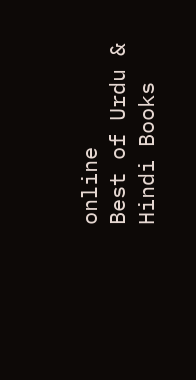online
Best of Urdu & Hindi Books